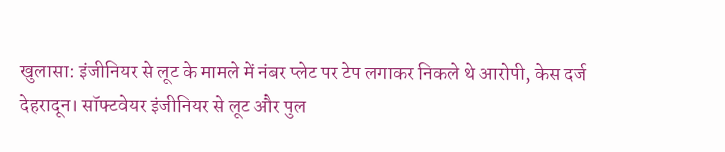खुलासा: इंजीनियर से लूट के मामले में नंबर प्लेट पर टेप लगाकर निकले थे आरोपी, केस दर्ज
देहरादून। सॉफ्टवेयर इंजीनियर से लूट और पुल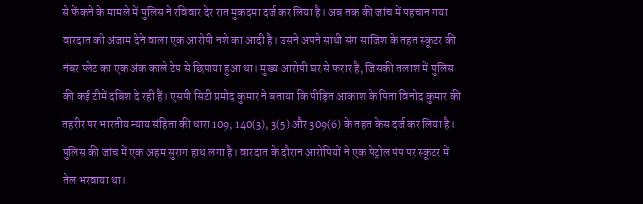से फेंकने के मामले में पुलिस ने रविवार देर रात मुकदमा दर्ज कर लिया है। अब तक की जांच में पहचान गया वारदात को अंजाम देने वाला एक आरोपी नशे का आदी है। उसने अपने साथी संग साजिश के तहत स्कूटर की नंबर प्लेट का एक अंक काले टेप से छिपाया हुआ था। मुख्य आरोपी घर से फरार है, जिसकी तलाश में पुलिस की कई टीमें दबिश दे रही हैं। एसपी सिटी प्रमोद कुमार ने बताया कि पीड़ित आकाश के पिता विनोद कुमार की तहरीर पर भारतीय न्याय संहिता की धारा 109, 140(3), 3(5) और 309(6) के तहत केस दर्ज कर लिया है। पुलिस की जांच में एक अहम सुराग हाथ लगा है। वारदात के दौरान आरोपियों ने एक पेट्रोल पंप पर स्कूटर में तेल भरवाया था।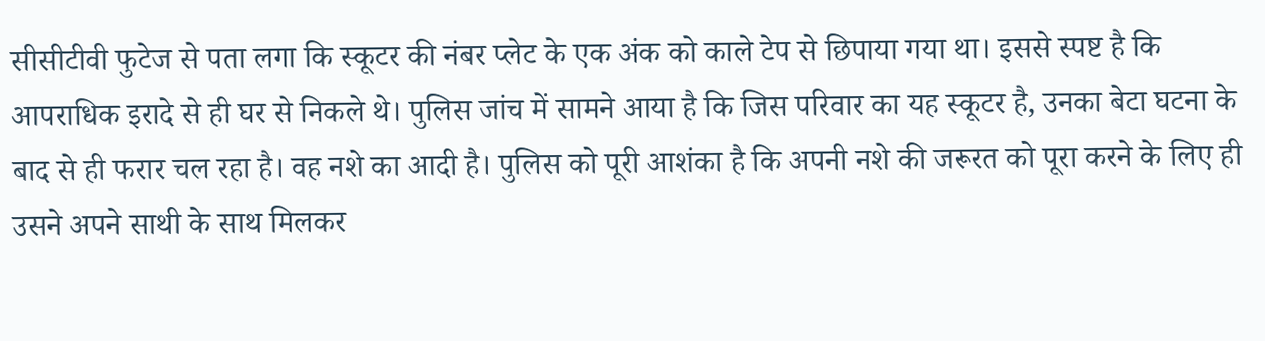सीसीटीवी फुटेज से पता लगा कि स्कूटर की नंबर प्लेट के एक अंक को काले टेप से छिपाया गया था। इससे स्पष्ट है कि आपराधिक इरादे से ही घर से निकले थे। पुलिस जांच में सामने आया है कि जिस परिवार का यह स्कूटर है, उनका बेटा घटना के बाद से ही फरार चल रहा है। वह नशे का आदी है। पुलिस को पूरी आशंका है कि अपनी नशे की जरूरत को पूरा करने के लिए ही उसने अपने साथी के साथ मिलकर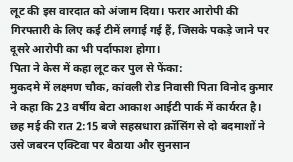लूट की इस वारदात को अंजाम दिया। फरार आरोपी की गिरफ्तारी के लिए कई टीमें लगाई गई हैं, जिसके पकड़े जाने पर दूसरे आरोपी का भी पर्दाफाश होगा।
पिता ने केस में कहा लूट कर पुल से फेंका:
मुकदमे में लक्ष्मण चौक, कांवली रोड निवासी पिता विनोद कुमार ने कहा कि 23 वर्षीय बेटा आकाश आईटी पार्क में कार्यरत है। छह मई की रात 2:15 बजे सहस्रधारा क्रॉसिंग से दो बदमाशों ने उसे जबरन एक्टिवा पर बैठाया और सुनसान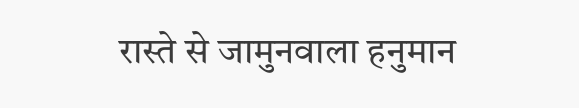रास्ते से जामुनवाला हनुमान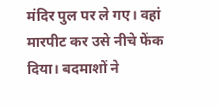मंदिर पुल पर ले गए। वहां मारपीट कर उसे नीचे फेंक दिया। बदमाशों ने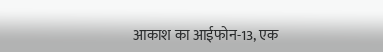आकाश का आईफोन-13, एक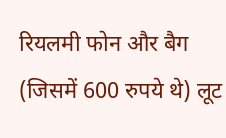रियलमी फोन और बैग (जिसमें 600 रुपये थे) लूट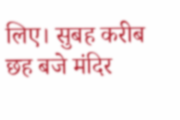लिए। सुबह करीब छह बजे मंदिर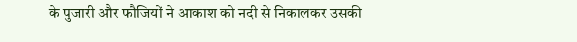के पुजारी और फौजियों ने आकाश को नदी से निकालकर उसकी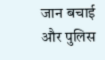जान बचाई और पुलिस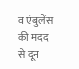व एंबुलेंस की मदद से दून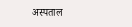अस्पताल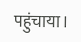पहुंचाया।